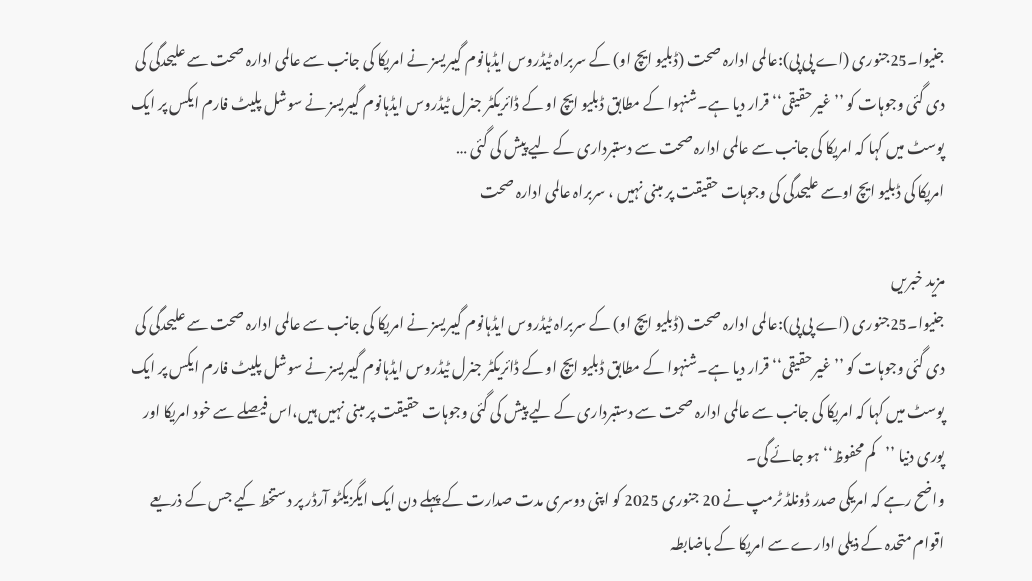جنیوا۔25جنوری (اے پی پی):عالمی ادارہ صحت (ڈبلیو ایچ او) کے سربراہ ٹیڈروس ایڈہانوم گیبریسز نے امریکا کی جانب سے عالمی ادارہ صحت سے علیحدگی کی دی گئی وجوہات کو ’’غیر حقیقی‘‘ قرار دیا ہے۔شنہوا کے مطابق ڈبلیو ایچ او کے ڈائریکٹر جنرل ٹیڈروس ایڈہانوم گیبریسز نے سوشل پلیٹ فارم ایکس پر ایک پوسٹ میں کہا کہ امریکا کی جانب سے عالمی ادارہ صحت سے دستبرداری کے لیے پیش کی گئی …
امریکا کی ڈبلیو ایچ اوسے علیحدگی کی وجوہات حقیقت پر مبنی نہیں ، سربراہ عالمی ادارہ صحت

مزید خبریں
جنیوا۔25جنوری (اے پی پی):عالمی ادارہ صحت (ڈبلیو ایچ او) کے سربراہ ٹیڈروس ایڈہانوم گیبریسز نے امریکا کی جانب سے عالمی ادارہ صحت سے علیحدگی کی دی گئی وجوہات کو ’’غیر حقیقی‘‘ قرار دیا ہے۔شنہوا کے مطابق ڈبلیو ایچ او کے ڈائریکٹر جنرل ٹیڈروس ایڈہانوم گیبریسز نے سوشل پلیٹ فارم ایکس پر ایک پوسٹ میں کہا کہ امریکا کی جانب سے عالمی ادارہ صحت سے دستبرداری کے لیے پیش کی گئی وجوہات حقیقت پر مبنی نہیں ہیں،اس فیصلے سے خود امریکا اور پوری دنیا ’’کم محفوظ‘‘ ہو جائے گی۔
واضح رہے کہ امریکی صدر ڈونلڈ ٹرمپ نے 20 جنوری 2025 کو اپنی دوسری مدت صدارت کے پہلے دن ایک ایگزیکٹو آرڈر پر دستخط کیے جس کے ذریعے اقوام متحدہ کے ذیلی ادارے سے امریکا کے باضابطہ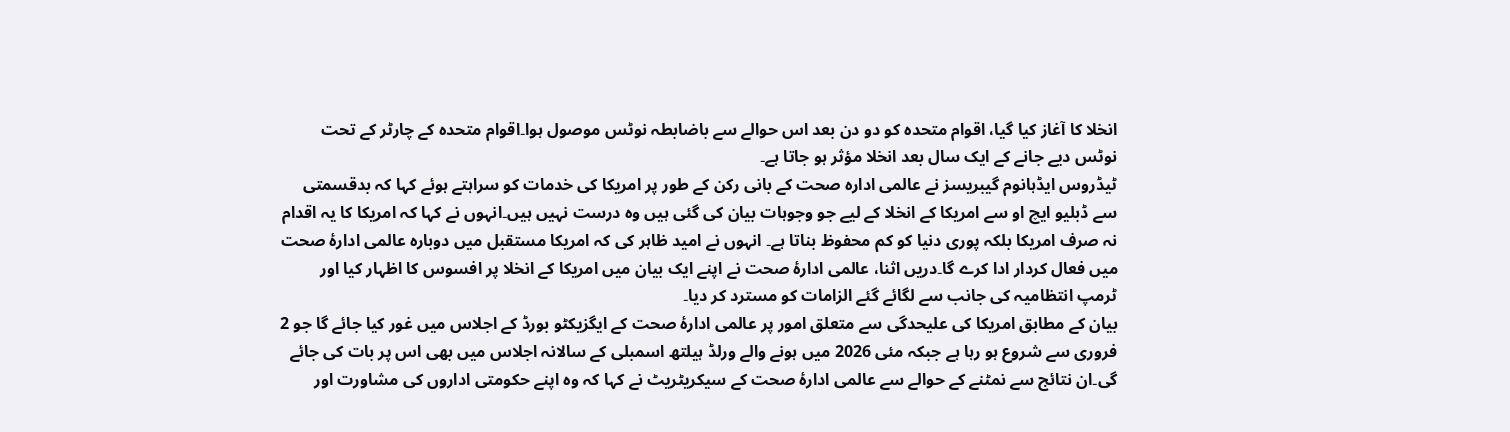انخلا کا آغاز کیا گیا، اقوام متحدہ کو دو دن بعد اس حوالے سے باضابطہ نوٹس موصول ہوا۔اقوام متحدہ کے چارٹر کے تحت نوٹس دیے جانے کے ایک سال بعد انخلا مؤثر ہو جاتا ہے۔
ٹیڈروس ایڈہانوم گیبریسز نے عالمی ادارہ صحت کے بانی رکن کے طور پر امریکا کی خدمات کو سراہتے ہوئے کہا کہ بدقسمتی سے ڈبلیو ایچ او سے امریکا کے انخلا کے لیے جو وجوہات بیان کی گئی ہیں وہ درست نہیں ہیں۔انہوں نے کہا کہ امریکا کا یہ اقدام نہ صرف امریکا بلکہ پوری دنیا کو کم محفوظ بناتا ہے۔ انہوں نے امید ظاہر کی کہ امریکا مستقبل میں دوبارہ عالمی ادارۂ صحت میں فعال کردار ادا کرے گا۔دریں اثنا، عالمی ادارۂ صحت نے اپنے ایک بیان میں امریکا کے انخلا پر افسوس کا اظہار کیا اور ٹرمپ انتظامیہ کی جانب سے لگائے گئے الزامات کو مسترد کر دیا۔
بیان کے مطابق امریکا کی علیحدگی سے متعلق امور پر عالمی ادارۂ صحت کے ایگزیکٹو بورڈ کے اجلاس میں غور کیا جائے گا جو 2 فروری سے شروع ہو رہا ہے جبکہ مئی 2026 میں ہونے والے ورلڈ ہیلتھ اسمبلی کے سالانہ اجلاس میں بھی اس پر بات کی جائے گی۔ان نتائج سے نمٹنے کے حوالے سے عالمی ادارۂ صحت کے سیکریٹریٹ نے کہا کہ وہ اپنے حکومتی اداروں کی مشاورت اور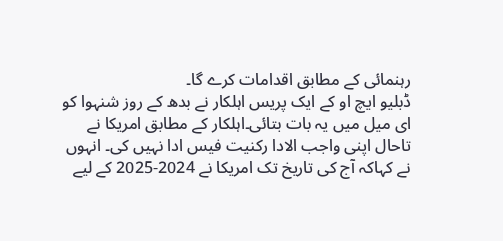رہنمائی کے مطابق اقدامات کرے گا۔
ڈبلیو ایچ او کے ایک پریس اہلکار نے بدھ کے روز شنہوا کو ای میل میں یہ بات بتائی۔اہلکار کے مطابق امریکا نے تاحال اپنی واجب الادا رکنیت فیس ادا نہیں کی۔ انہوں نے کہاکہ آج کی تاریخ تک امریکا نے 2024-2025 کے لیے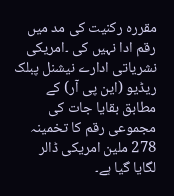مقررہ رکنیت کی مد میں رقم ادا نہیں کی ۔امریکی نشریاتی ادارے نیشنل پبلک ریڈیو (این پی آر) کے مطابق بقایا جات کی مجموعی رقم کا تخمینہ 278 ملین امریکی ڈالر لگایا گیا ہے۔